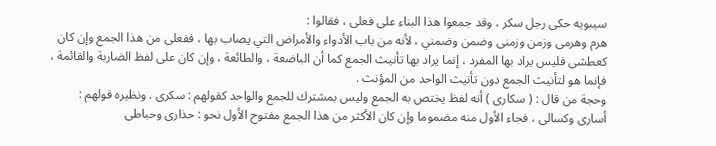سيبويه حكى رجل سكر ، وقد جمعوا هذا البناء على فعلى ، فقالوا :
هرم وهرمى وزمن وزمنى وضمن وضمني ، لأنه من باب الأدواء والأمراض التي يصاب بها ، ففعلى من هذا الجمع وإن كان كعطشى فليس يراد بها المفرد ، إنما يراد بها تأنيث الجمع كما أن الباضعة ، والطائعة ، وإن كان على لفظ الضاربة والقائمة ، فإنما هو لتأنيث الجمع دون تأنيث الواحد من المؤنث .
وحجة من قال : ( سكارى ) أنه لفظ يختص به الجمع وليس بمشترك للجمع والواحد كقولهم : سكرى . ونظيره قولهم : أسارى وكسالى ، فجاء الأول منه مضموما وإن كان الأكثر من هذا الجمع مفتوح الأول نحو : حذارى وحباطى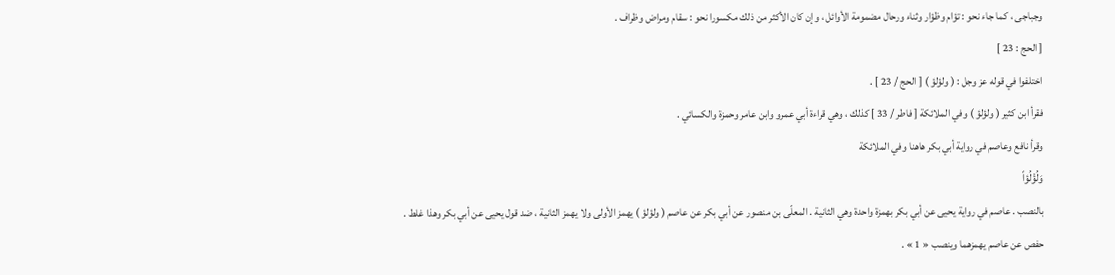وجباجى ، كما جاء نحو : تؤام وظؤار وثناء ورحال مضمومة الأوائل ، وإن كان الأكثر من ذلك مكسورا نحو : سقام ومراض وظراف .
[ الحج : 23 ]
اختلفوا في قوله عز وجل : ( ولؤلؤ ) [ الحج / 23 ] .
فقرأ ابن كثير ( ولؤلؤ ) وفي الملائكة [ فاطر / 33 ] كذلك ، وهي قراءة أبي عمرو وابن عامر وحمزة والكسائي .
وقرأ نافع وعاصم في رواية أبي بكر هاهنا وفي الملائكة
وَلُؤْلُؤاً
بالنصب . عاصم في رواية يحيى عن أبي بكر بهمزة واحدة وهي الثانية . المعلّى بن منصور عن أبي بكر عن عاصم ( ولؤلؤ ) يهمز الأولى ولا يهمز الثانية ، ضد قول يحيى عن أبي بكر وهذا غلط .
حفص عن عاصم يهمزهما وينصب « 1 » .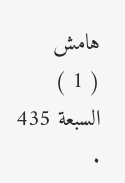هامش
( 1 ) السبعة 435 .